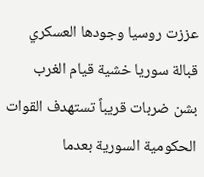عززت روسيا وجودها العسكري قبالة سوريا خشية قيام الغرب بشن ضربات قريباً تستهدف القوات الحكومية السورية بعدما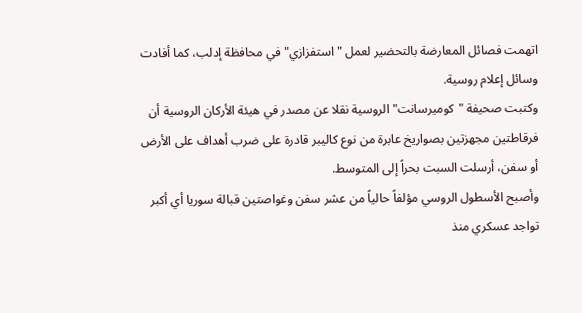اتهمت فصائل المعارضة بالتحضير لعمل "استفزازي" في محافظة إدلب، كما أفادت وسائل إعلام روسية.
وكتبت صحيفة "كوميرسانت" الروسية نقلا عن مصدر في هيئة الأركان الروسية أن فرقاطتين مجهزتين بصواريخ عابرة من نوع كاليبر قادرة على ضرب أهداف على الأرض أو سفن، أرسلت السبت بحراً إلى المتوسط.
وأصبح الأسطول الروسي مؤلفاً حالياً من عشر سفن وغواصتين قبالة سوريا أي أكبر تواجد عسكري منذ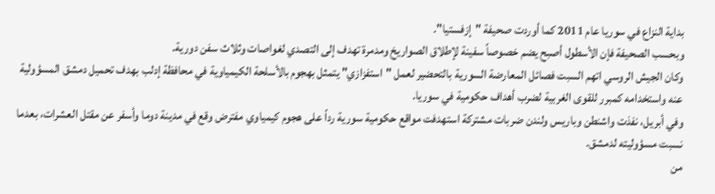بداية النزاع في سوريا عام 2011 كما أوردت صحيفة "إزفستيا".
وبحسب الصحيفة فإن الأسطول أصبح يضم خصوصاً سفينة لإطلاق الصواريخ ومدمرة تهدف إلى التصدي لغواصات وثلاث سفن دورية.
وكان الجيش الروسي اتهم السبت فصائل المعارضة السورية بالتحضير لعمل "استفزازي" يتمثل بهجوم بالأسلحة الكيمياوية في محافظة إدلب بهدف تحميل دمشق المسؤولية عنه واستخدامه كمبرر للقوى الغربية لضرب أهداف حكومية في سوريا.
وفي أبريل، نفذت واشنطن وباريس ولندن ضربات مشتركة استهدفت مواقع حكومية سورية رداً على هجوم كيمياوي مفترض وقع في مدينة دوما وأسفر عن مقتل العشرات، بعدما نسبت مسؤوليته لدمشق.
من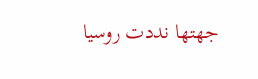جهتها نددت روسيا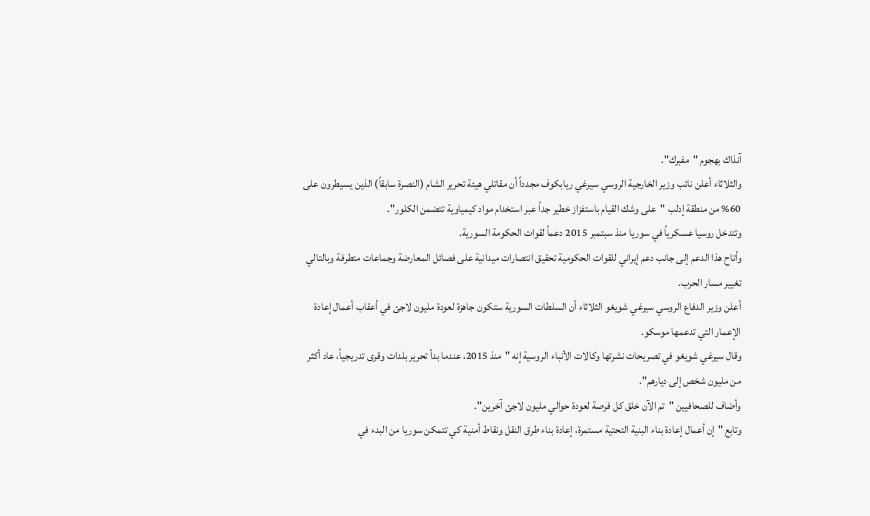آنذاك بهجوم "مفبرك".
والثلاثاء أعلن نائب وزير الخارجية الروسي سيرغي ريابكوف مجدداً أن مقاتلي هيئة تحرير الشام (النصرة سابقاً) الذين يسيطرون على 60% من منطقة إدلب "على وشك القيام باستفزاز خطير جداً عبر استخدام مواد كيمياوية تتضمن الكلور".
وتتدخل روسيا عسكرياً في سوريا منذ سبتمبر 2015 دعماً لقوات الحكومة السورية.
وأتاح هذا الدعم إلى جانب دعم إيراني للقوات الحكومية تحقيق انتصارات ميدانية على فصائل المعارضة وجماعات متطرفة وبالتالي تغيير مسار الحرب.
أعلن وزير الدفاع الروسي سيرغي شويغو الثلاثاء أن السلطات السورية ستكون جاهزة لعودة مليون لاجئ في أعقاب أعمال إعادة الإعمار التي تدعمها موسكو.
وقال سيرغي شويغو في تصريحات نشرتها وكالات الأنباء الروسية إنه "منذ 2015، عندما بدأ تحرير بلدات وقرى تدريجياً، عاد أكثر من مليون شخص إلى ديارهم".
وأضاف للصحافيين "تم الآن خلق كل فرصة لعودة حوالي مليون لاجئ آخرين".
وتابع "إن أعمال إعادة بناء البنية التحتية مستمرة، إعادة بناء طرق النقل ونقاط أمنية كي تتمكن سوريا من البدء في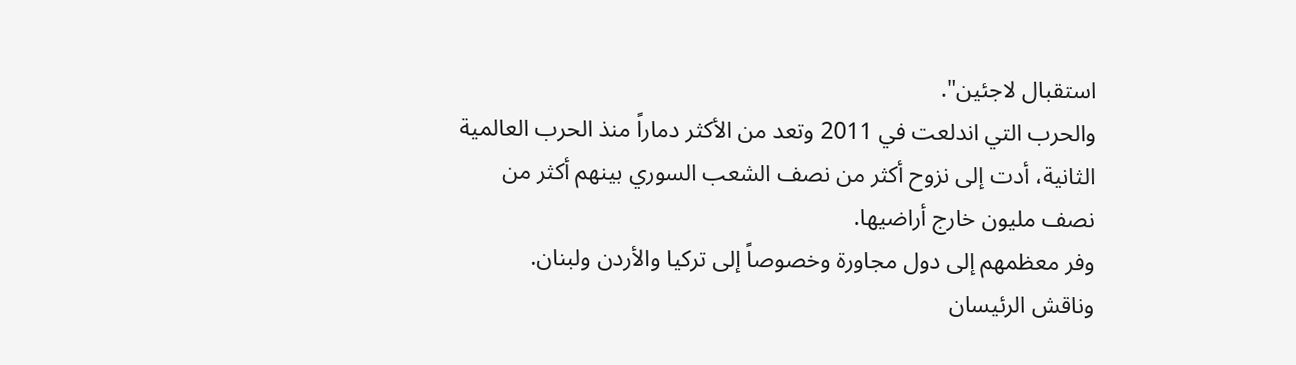استقبال لاجئين".
والحرب التي اندلعت في 2011 وتعد من الأكثر دماراً منذ الحرب العالمية الثانية، أدت إلى نزوح أكثر من نصف الشعب السوري بينهم أكثر من نصف مليون خارج أراضيها.
وفر معظمهم إلى دول مجاورة وخصوصاً إلى تركيا والأردن ولبنان.
وناقش الرئيسان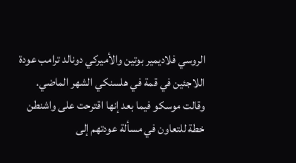الروسي فلاديمير بوتين والأميركي دونالد ترامب عودة اللاجئين في قمة في هلسنكي الشهر الماضي.
وقالت موسكو فيما بعد إنها اقترحت على واشنطن خطة للتعاون في مسألة عودتهم إلى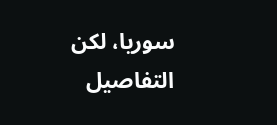سوريا، لكن التفاصيل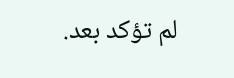لم تؤكد بعد.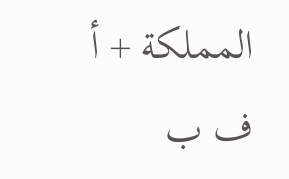المملكة + أ ف ب